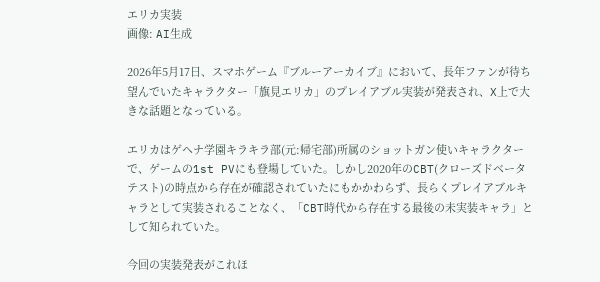エリカ実装
画像: AI生成

2026年5月17日、スマホゲーム『ブルーアーカイブ』において、長年ファンが待ち望んでいたキャラクター「旗見エリカ」のプレイアブル実装が発表され、X上で大きな話題となっている。

エリカはゲヘナ学園キラキラ部(元:帰宅部)所属のショットガン使いキャラクターで、ゲームの1st PVにも登場していた。しかし2020年のCBT(クローズドベータテスト)の時点から存在が確認されていたにもかかわらず、長らくプレイアブルキャラとして実装されることなく、「CBT時代から存在する最後の未実装キャラ」として知られていた。

今回の実装発表がこれほ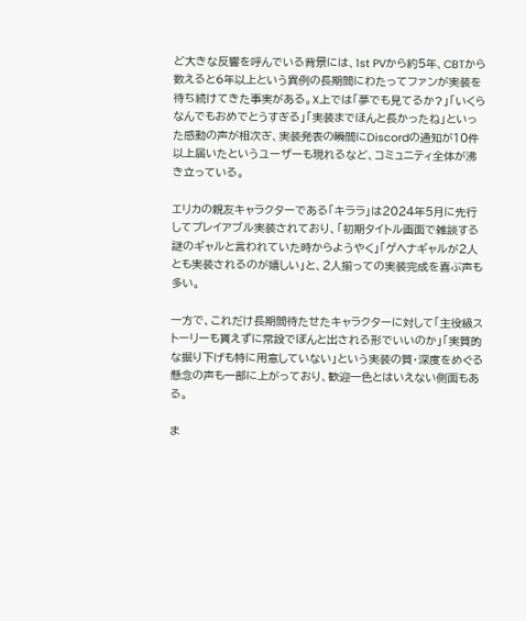ど大きな反響を呼んでいる背景には、1st PVから約5年、CBTから数えると6年以上という異例の長期間にわたってファンが実装を待ち続けてきた事実がある。X上では「夢でも見てるか?」「いくらなんでもおめでとうすぎる」「実装までほんと長かったね」といった感動の声が相次ぎ、実装発表の瞬間にDiscordの通知が10件以上届いたというユーザーも現れるなど、コミュニティ全体が沸き立っている。

エリカの親友キャラクターである「キララ」は2024年5月に先行してプレイアブル実装されており、「初期タイトル画面で雑談する謎のギャルと言われていた時からようやく」「ゲヘナギャルが2人とも実装されるのが嬉しい」と、2人揃っての実装完成を喜ぶ声も多い。

一方で、これだけ長期間待たせたキャラクターに対して「主役級ストーリーも貰えずに常設でぽんと出される形でいいのか」「実質的な掘り下げも特に用意していない」という実装の質・深度をめぐる懸念の声も一部に上がっており、歓迎一色とはいえない側面もある。

ま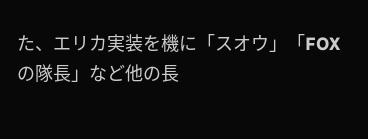た、エリカ実装を機に「スオウ」「FOXの隊長」など他の長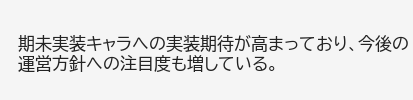期未実装キャラへの実装期待が高まっており、今後の運営方針への注目度も増している。